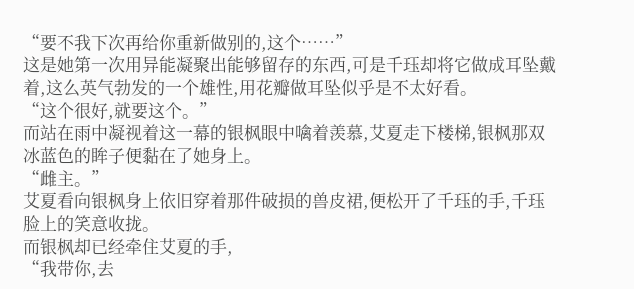“要不我下次再给你重新做别的,这个……”
这是她第一次用异能凝聚出能够留存的东西,可是千珏却将它做成耳坠戴着,这么英气勃发的一个雄性,用花瓣做耳坠似乎是不太好看。
“这个很好,就要这个。”
而站在雨中凝视着这一幕的银枫眼中噙着羡慕,艾夏走下楼梯,银枫那双冰蓝色的眸子便黏在了她身上。
“雌主。”
艾夏看向银枫身上依旧穿着那件破损的兽皮裙,便松开了千珏的手,千珏脸上的笑意收拢。
而银枫却已经牵住艾夏的手,
“我带你,去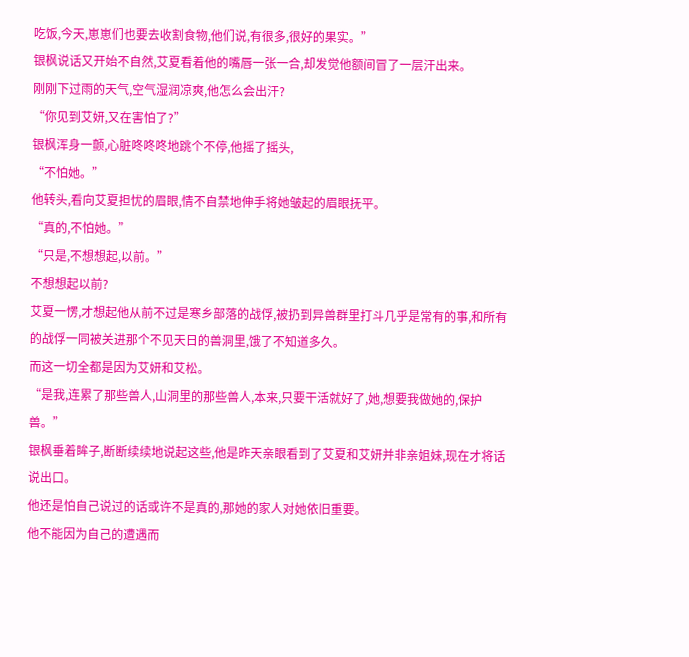吃饭,今天,崽崽们也要去收割食物,他们说,有很多,很好的果实。”
银枫说话又开始不自然,艾夏看着他的嘴唇一张一合,却发觉他额间冒了一层汗出来。
刚刚下过雨的天气,空气湿润凉爽,他怎么会出汗?
“你见到艾妍,又在害怕了?”
银枫浑身一颤,心脏咚咚咚地跳个不停,他摇了摇头,
“不怕她。”
他转头,看向艾夏担忧的眉眼,情不自禁地伸手将她皱起的眉眼抚平。
“真的,不怕她。”
“只是,不想想起,以前。”
不想想起以前?
艾夏一愣,才想起他从前不过是寒乡部落的战俘,被扔到异兽群里打斗几乎是常有的事,和所有的战俘一同被关进那个不见天日的兽洞里,饿了不知道多久。
而这一切全都是因为艾妍和艾松。
“是我,连累了那些兽人,山洞里的那些兽人,本来,只要干活就好了,她,想要我做她的,保护兽。”
银枫垂着眸子,断断续续地说起这些,他是昨天亲眼看到了艾夏和艾妍并非亲姐妹,现在才将话说出口。
他还是怕自己说过的话或许不是真的,那她的家人对她依旧重要。
他不能因为自己的遭遇而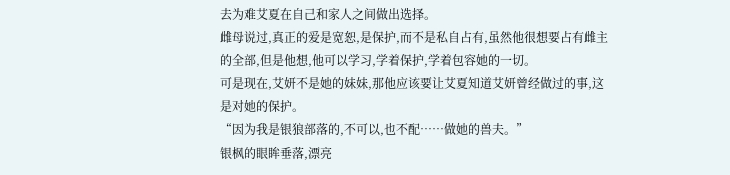去为难艾夏在自己和家人之间做出选择。
雌母说过,真正的爱是宽恕,是保护,而不是私自占有,虽然他很想要占有雌主的全部,但是他想,他可以学习,学着保护,学着包容她的一切。
可是现在,艾妍不是她的妹妹,那他应该要让艾夏知道艾妍曾经做过的事,这是对她的保护。
“因为我是银狼部落的,不可以,也不配……做她的兽夫。”
银枫的眼眸垂落,漂亮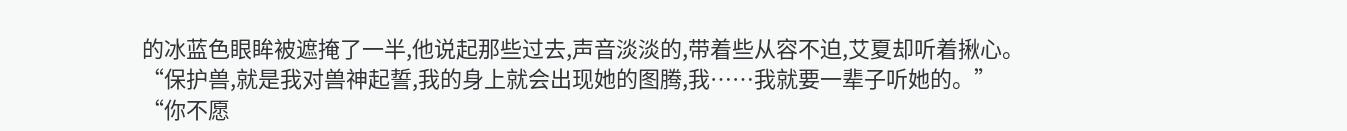的冰蓝色眼眸被遮掩了一半,他说起那些过去,声音淡淡的,带着些从容不迫,艾夏却听着揪心。
“保护兽,就是我对兽神起誓,我的身上就会出现她的图腾,我……我就要一辈子听她的。”
“你不愿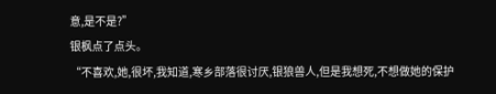意,是不是?”
银枫点了点头。
“不喜欢,她,很坏,我知道,寒乡部落很讨厌,银狼兽人,但是我想死,不想做她的保护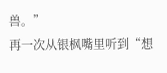兽。”
再一次从银枫嘴里听到“想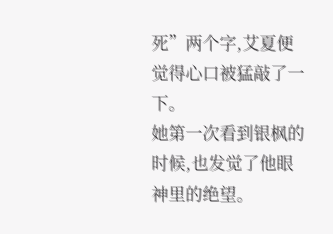死”两个字,艾夏便觉得心口被猛敲了一下。
她第一次看到银枫的时候,也发觉了他眼神里的绝望。